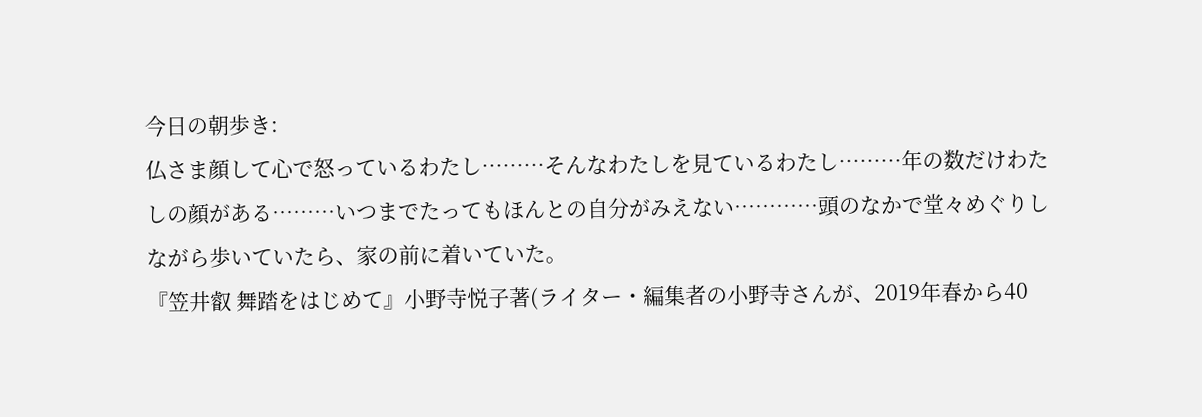今日の朝歩き:
仏さま顔して心で怒っているわたし………そんなわたしを見ているわたし………年の数だけわたしの顔がある………いつまでたってもほんとの自分がみえない…………頭のなかで堂々めぐりしながら歩いていたら、家の前に着いていた。
『笠井叡 舞踏をはじめて』小野寺悦子著(ライター・編集者の小野寺さんが、2019年春から40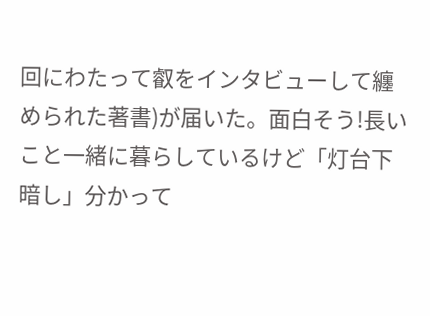回にわたって叡をインタビューして纏められた著書)が届いた。面白そう!長いこと一緒に暮らしているけど「灯台下暗し」分かって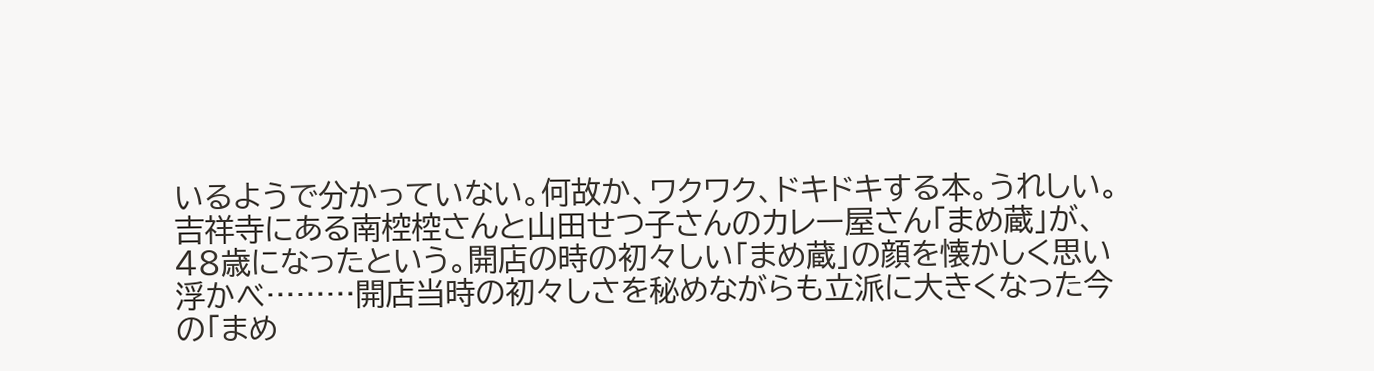いるようで分かっていない。何故か、ワクワク、ドキドキする本。うれしい。
吉祥寺にある南椌椌さんと山田せつ子さんのカレー屋さん「まめ蔵」が、48歳になったという。開店の時の初々しい「まめ蔵」の顔を懐かしく思い浮かべ………開店当時の初々しさを秘めながらも立派に大きくなった今の「まめ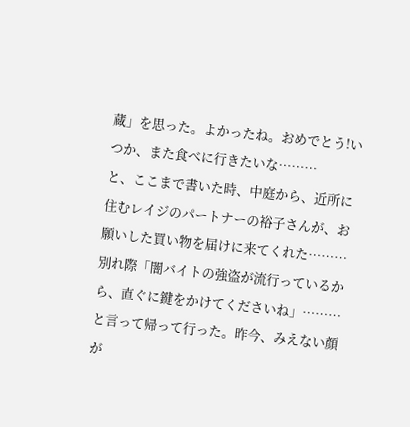蔵」を思った。よかったね。おめでとう!いつか、また食べに行きたいな………
と、ここまで書いた時、中庭から、近所に住むレイジのパートナーの裕子さんが、お願いした買い物を届けに来てくれた………別れ際「闇バイトの強盗が流行っているから、直ぐに鍵をかけてくださいね」………と言って帰って行った。昨今、みえない顔が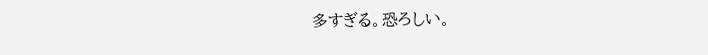多すぎる。恐ろしい。